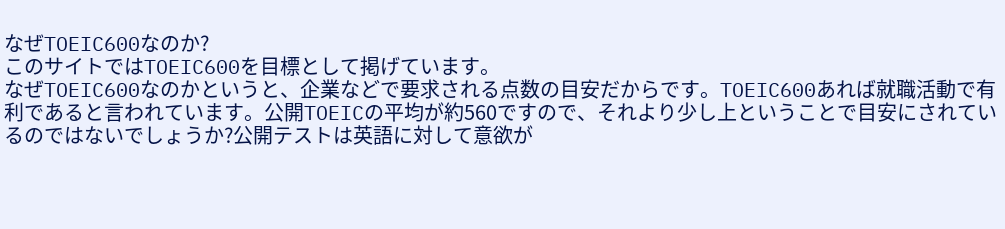なぜTOEIC600なのか?
このサイトではTOEIC600を目標として掲げています。
なぜTOEIC600なのかというと、企業などで要求される点数の目安だからです。TOEIC600あれば就職活動で有利であると言われています。公開TOEICの平均が約560ですので、それより少し上ということで目安にされているのではないでしょうか?公開テストは英語に対して意欲が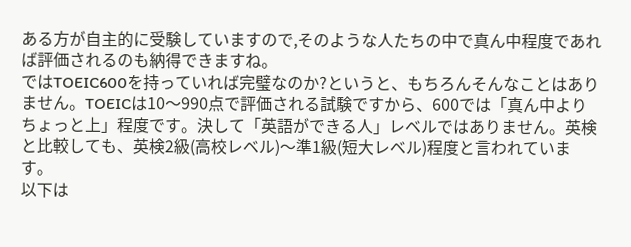ある方が自主的に受験していますので,そのような人たちの中で真ん中程度であれば評価されるのも納得できますね。
ではTOEIC600を持っていれば完璧なのか?というと、もちろんそんなことはありません。TOEICは10〜990点で評価される試験ですから、600では「真ん中よりちょっと上」程度です。決して「英語ができる人」レベルではありません。英検と比較しても、英検2級(高校レベル)〜準1級(短大レベル)程度と言われています。
以下は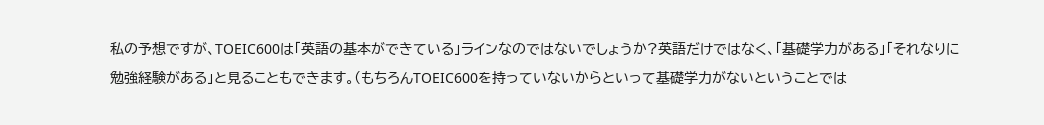私の予想ですが、TOEIC600は「英語の基本ができている」ラインなのではないでしょうか?英語だけではなく、「基礎学力がある」「それなりに勉強経験がある」と見ることもできます。(もちろんTOEIC600を持っていないからといって基礎学力がないということでは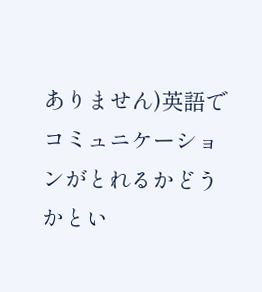ありません)英語でコミュニケーションがとれるかどうかとい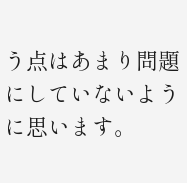う点はあまり問題にしていないように思います。